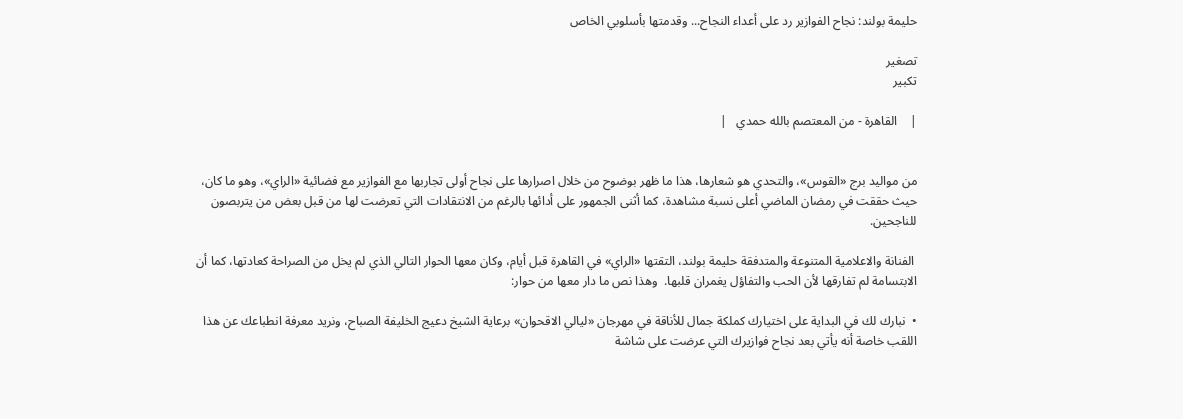حليمة بولند: نجاح الفوازير رد على أعداء النجاح... وقدمتها بأسلوبي الخاص

تصغير
تكبير

|    القاهرة - من المعتصم بالله حمدي   |


من مواليد برج «القوس»، والتحدي هو شعارها، هذا ما ظهر بوضوح من خلال اصرارها على نجاح أولى تجاربها مع الفوازير مع فضائية «الراي»، وهو ما كان، حيث حققت في رمضان الماضي أعلى نسبة مشاهدة، كما أثنى الجمهور على أدائها بالرغم من الانتقادات التي تعرضت لها من قبل بعض من يتربصون للناجحين.

 الفنانة والاعلامية المتنوعة والمتدفقة حليمة بولند، التقتها «الراي» في القاهرة قبل أيام، وكان معها الحوار التالي الذي لم يخل من الصراحة كعادتها، كما أن الابتسامة لم تفارقها لأن الحب والتفاؤل يغمران قلبها.  وهذا نص ما دار معها من حوار:

•  نبارك لك في البداية على اختيارك كملكة جمال للأناقة في مهرجان «ليالي الاقحوان» برعاية الشيخ دعيج الخليفة الصباح، ونريد معرفة انطباعك عن هذا اللقب خاصة أنه يأتي بعد نجاح فوازيرك التي عرضت على شاشة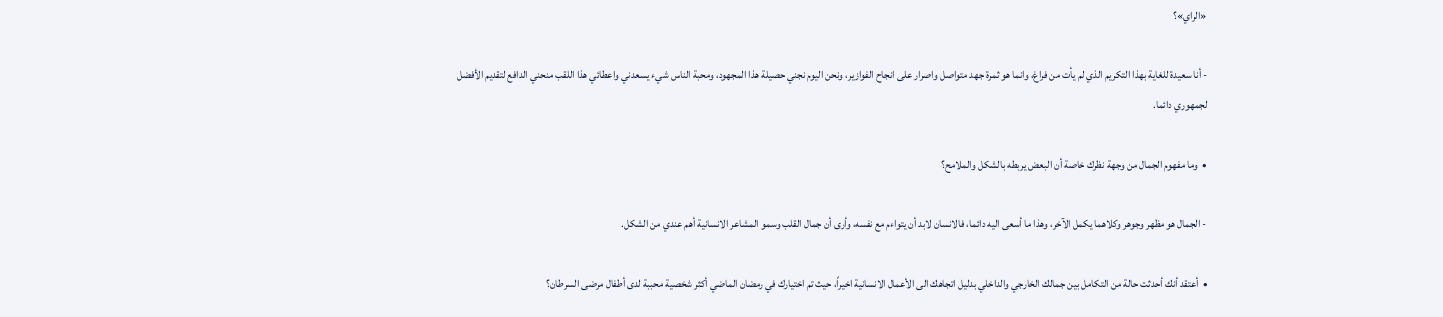«الراي»؟

- أنا سعيدة للغاية بهذا التكريم الذي لم يأت من فراغ، وانما هو ثمرة جهد متواصل واصرار على انجاح الفوازير، ونحن اليوم نجني حصيلة هذا المجهود، ومحبة الناس شيء يسعدني واعطائي هذا اللقب منحني الدافع لتقديم الأفضل لجمهوري دائما.

•  وما مفهوم الجمال من وجهة نظرك خاصة أن البعض يربطه بالشكل والملامح؟

- الجمال هو مظهر وجوهر وكلاهما يكمل الآخر، وهذا ما أسعى اليه دائما، فالانسان لابد أن يتواءم مع نفسه، وأرى أن جمال القلب وسمو المشاعر الانسانية أهم عندي من الشكل.

•  أعتقد أنك أحدثت حالة من التكامل بين جمالك الخارجي والداخلي بدليل اتجاهك الى الأعمال الانسانية اخيراً، حيث تم اختيارك في رمضان الماضي أكثر شخصية محببة لدى أطفال مرضى السرطان؟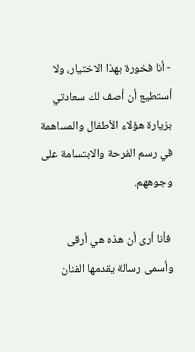- أنا فخورة بهذا الاختيار، ولا أستطيع أن أصف لك سعادتي بزيارة هؤلاء الأطفال والمساهمة في رسم الفرحة والابتسامة على وجوههم.

 فأنا أرى أن هذه هي أرقى وأسمى رسالة يقدمها الفنان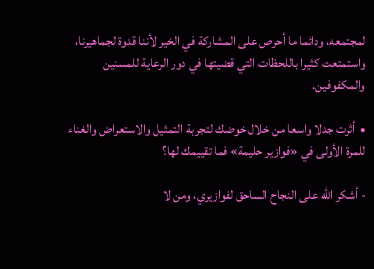لمجتمعه، ودائما ما أحرص على المشاركة في الخير لأننا قدوة لجماهيرنا، واستمتعت كثيرا باللحظات التي قضيتها في دور الرعاية للمسنين والمكفوفين.

•  أثرت جدلا واسعا من خلال خوضك لتجربة التمثيل والاستعراض والغناء للمرة الأولى في «فوازير حليمة» فما تقييمك لها؟

- أشكر الله على النجاح الساحق لفوازيري، ومن لا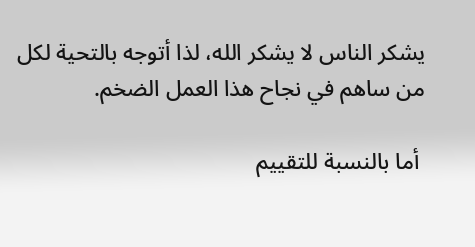يشكر الناس لا يشكر الله، لذا أتوجه بالتحية لكل من ساهم في نجاح هذا العمل الضخم.

 أما بالنسبة للتقييم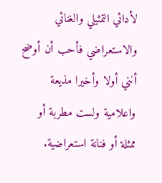لأدائي التمثيلي والغنائي والاستعراضي فأحب أن أوضح أنني أولا وأخيرا مذيعة واعلامية ولست مطربة أو ممثلة أو فنانة استعراضية.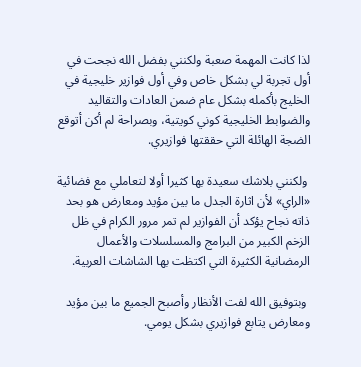لذا كانت المهمة صعبة ولكنني بفضل الله نجحت في أول تجربة لي بشكل خاص وفي أول فوازير خليجية في الخليج بأكمله بشكل عام ضمن العادات والتقاليد والضوابط الخليجية كوني كويتية، وبصراحة لم أكن أتوقع الضجة الهائلة التي حققتها فوازيري.

 ولكنني بلاشك سعيدة بها كثيرا أولا لتعاملي مع فضائية «الراي» لأن اثارة الجدل ما بين مؤيد ومعارض هو بحد ذاته نجاح يؤكد أن الفوازير لم تمر مرور الكرام في ظل الزخم الكبير من البرامج والمسلسلات والأعمال الرمضانية الكثيرة التي اكتظت بها الشاشات العربية.

 وبتوفيق الله لفت الأنظار وأصبح الجميع ما بين مؤيد ومعارض يتابع فوازيري بشكل يومي.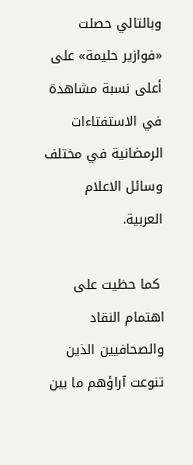وبالتالي حصلت «فوازير حليمة» على أعلى نسبة مشاهدة في الاستفتاءات الرمضانية في مختلف وسائل الاعلام العربية.

 كما حظيت على اهتمام النقاد والصحافيين الذين تنوعت آراؤهم ما بين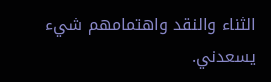الثناء والنقد واهتمامهم شيء يسعدني.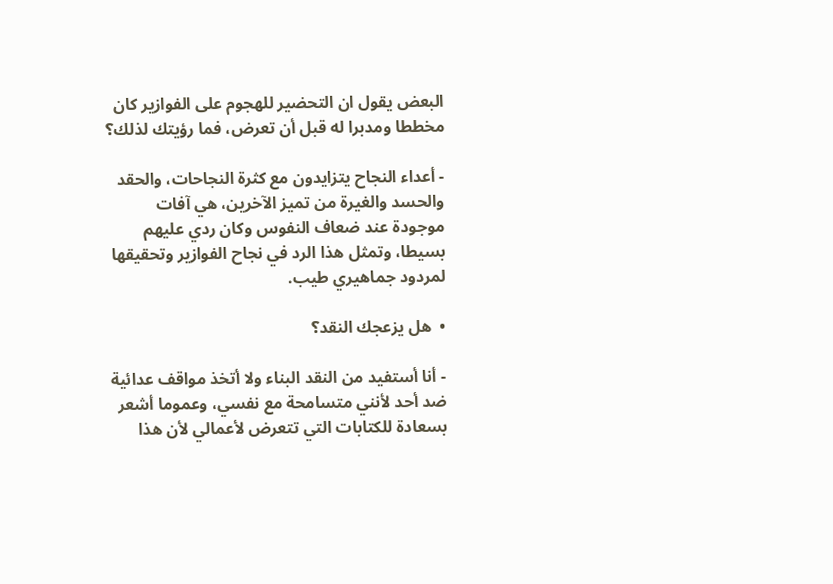البعض يقول ان التحضير للهجوم على الفوازير كان مخططا ومدبرا له قبل أن تعرض، فما رؤيتك لذلك؟

- أعداء النجاح يتزايدون مع كثرة النجاحات، والحقد والحسد والغيرة من تميز الآخرين، هي آفات موجودة عند ضعاف النفوس وكان ردي عليهم بسيطا، وتمثل هذا الرد في نجاح الفوازير وتحقيقها لمردود جماهيري طيب.

•  هل يزعجك النقد؟

- أنا أستفيد من النقد البناء ولا أتخذ مواقف عدائية ضد أحد لأنني متسامحة مع نفسي، وعموما أشعر بسعادة للكتابات التي تتعرض لأعمالي لأن هذا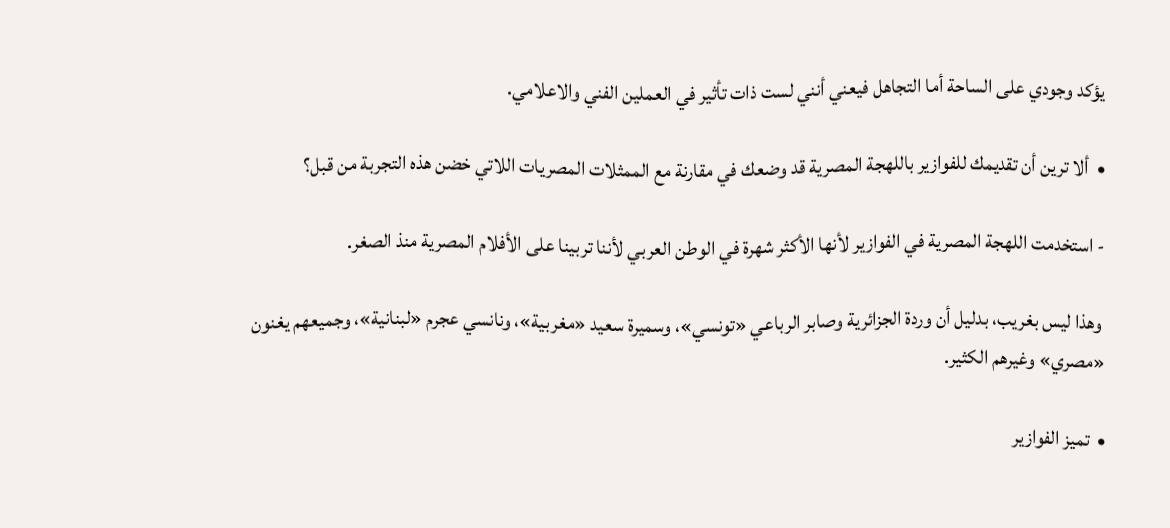يؤكد وجودي على الساحة أما التجاهل فيعني أنني لست ذات تأثير في العملين الفني والاعلامي.

•  ألا ترين أن تقديمك للفوازير باللهجة المصرية قد وضعك في مقارنة مع الممثلات المصريات اللاتي خضن هذه التجربة من قبل؟

- استخدمت اللهجة المصرية في الفوازير لأنها الأكثر شهرة في الوطن العربي لأننا تربينا على الأفلام المصرية منذ الصغر.

 وهذا ليس بغريب، بدليل أن وردة الجزائرية وصابر الرباعي «تونسي»، وسميرة سعيد «مغربية»، ونانسي عجرم «لبنانية»، وجميعهم يغنون «مصري» وغيرهم الكثير.

•  تميز الفوازير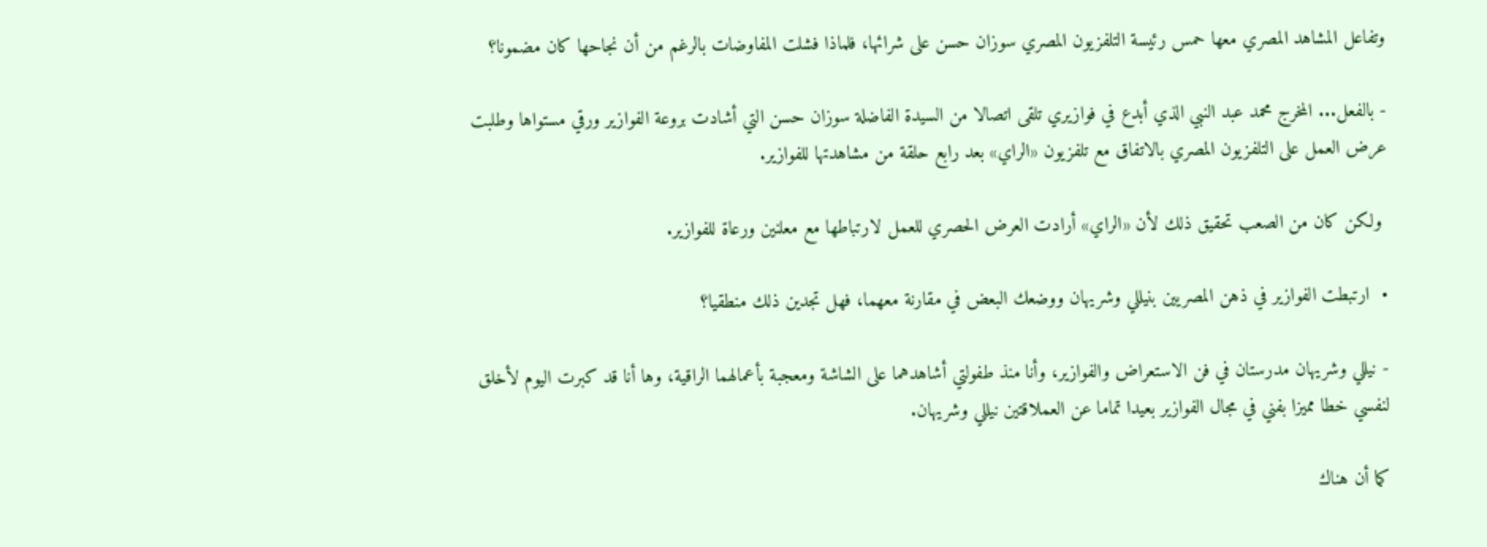وتفاعل المشاهد المصري معها حمس رئيسة التلفزيون المصري سوزان حسن على شرائها، فلماذا فشلت المفاوضات بالرغم من أن نجاحها كان مضمونا؟

- بالفعل... المخرج محمد عبد النبي الذي أبدع في فوازيري تلقى اتصالا من السيدة الفاضلة سوزان حسن التي أشادت بروعة الفوازير ورقي مستواها وطلبت عرض العمل على التلفزيون المصري بالاتفاق مع تلفزيون «الراي» بعد رابع حلقة من مشاهدتها للفوازير.

 ولكن كان من الصعب تحقيق ذلك لأن «الراي» أرادت العرض الحصري للعمل لارتباطها مع معلنين ورعاة للفوازير.

•  ارتبطت الفوازير في ذهن المصريين بنيللي وشريهان ووضعك البعض في مقارنة معهما، فهل تجدين ذلك منطقيا؟

- نيللي وشريهان مدرستان في فن الاستعراض والفوازير، وأنا منذ طفولتي أشاهدهما على الشاشة ومعجبة بأعمالهما الراقية، وها أنا قد كبرت اليوم لأخلق لنفسي خطا مميزا بفني في مجال الفوازير بعيدا تماما عن العملاقتين نيللي وشريهان.

كما أن هناك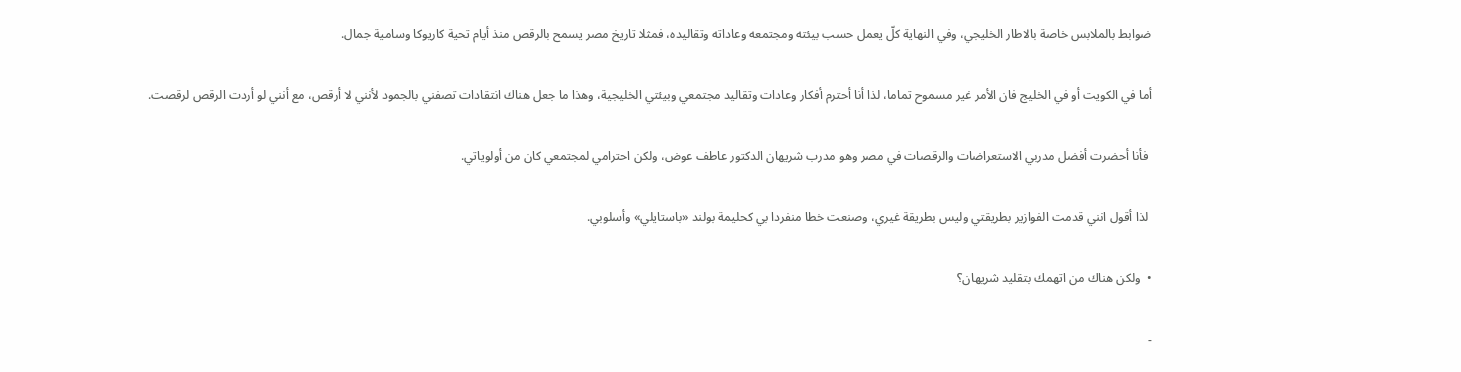ضوابط بالملابس خاصة بالاطار الخليجي، وفي النهاية كلّ يعمل حسب بيئته ومجتمعه وعاداته وتقاليده، فمثلا تاريخ مصر يسمح بالرقص منذ أيام تحية كاريوكا وسامية جمال.

أما في الكويت أو في الخليج فان الأمر غير مسموح تماما، لذا أنا أحترم أفكار وعادات وتقاليد مجتمعي وبيئتي الخليجية، وهذا ما جعل هناك انتقادات تصفني بالجمود لأنني لا أرقص، مع أنني لو أردت الرقص لرقصت.

 فأنا أحضرت أفضل مدربي الاستعراضات والرقصات في مصر وهو مدرب شريهان الدكتور عاطف عوض، ولكن احترامي لمجتمعي كان من أولوياتي.

 لذا أقول انني قدمت الفوازير بطريقتي وليس بطريقة غيري، وصنعت خطا منفردا بي كحليمة بولند «باستايلي» وأسلوبي.

•  ولكن هناك من اتهمك بتقليد شريهان؟

-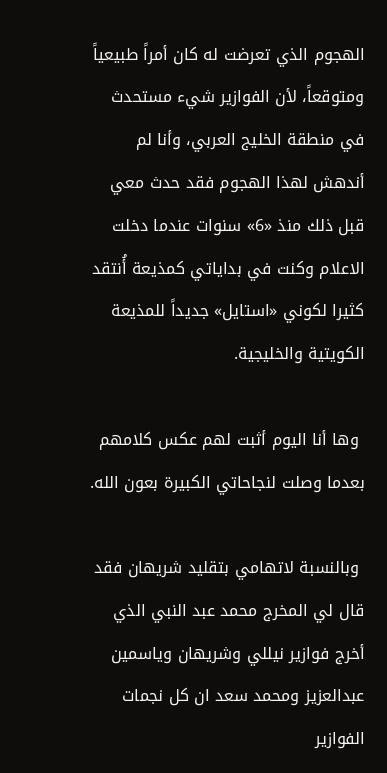الهجوم الذي تعرضت له كان أمراً طبيعياً ومتوقعاً، لأن الفوازير شيء مستحدث في منطقة الخليج العربي، وأنا لم أندهش لهذا الهجوم فقد حدث معي قبل ذلك منذ «6» سنوات عندما دخلت الاعلام وكنت في بداياتي كمذيعة أُنتقد كثيرا لكوني «استايل» جديداً للمذيعة الكويتية والخليجية.

 وها أنا اليوم أثبت لهم عكس كلامهم بعدما وصلت لنجاحاتي الكبيرة بعون الله.

 وبالنسبة لاتهامي بتقليد شريهان فقد قال لي المخرج محمد عبد النبي الذي أخرج فوازير نيللي وشريهان وياسمين عبدالعزيز ومحمد سعد ان كل نجمات الفوازير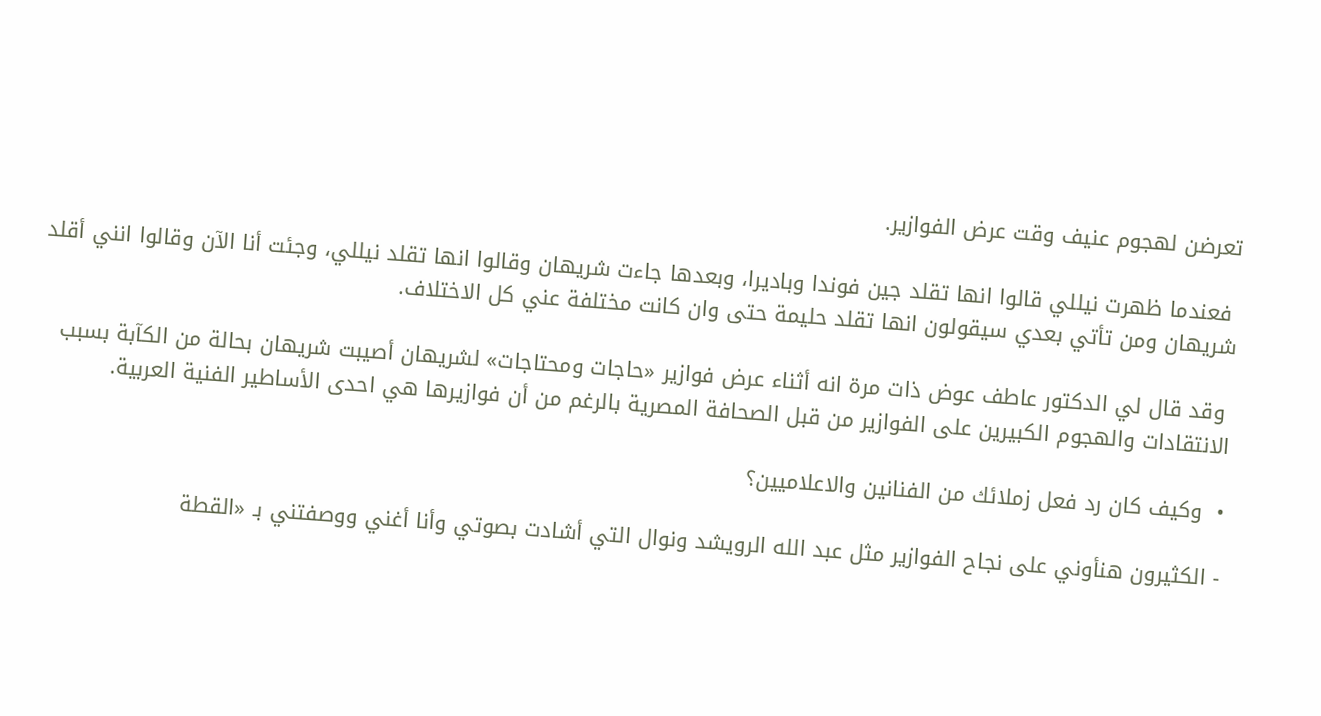تعرضن لهجوم عنيف وقت عرض الفوازير.

 فعندما ظهرت نيللي قالوا انها تقلد جين فوندا وباديرا، وبعدها جاءت شريهان وقالوا انها تقلد نيللي، وجئت أنا الآن وقالوا انني أقلد شريهان ومن تأتي بعدي سيقولون انها تقلد حليمة حتى وان كانت مختلفة عني كل الاختلاف.

 وقد قال لي الدكتور عاطف عوض ذات مرة انه أثناء عرض فوازير «حاجات ومحتاجات» لشريهان أصيبت شريهان بحالة من الكآبة بسبب الانتقادات والهجوم الكبيرين على الفوازير من قبل الصحافة المصرية بالرغم من أن فوازيرها هي احدى الأساطير الفنية العربية.

•  وكيف كان رد فعل زملائك من الفنانين والاعلاميين؟

- الكثيرون هنأوني على نجاح الفوازير مثل عبد الله الرويشد ونوال التي أشادت بصوتي وأنا أغني ووصفتني بـ «القطة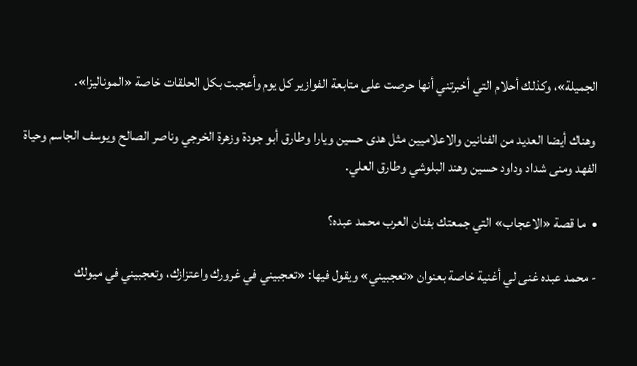الجميلة»، وكذلك أحلام التي أخبرتني أنها حرصت على متابعة الفوازير كل يوم وأعجبت بكل الحلقات خاصة «الموناليزا».

 وهناك أيضا العديد من الفنانين والاعلاميين مثل هدى حسين ويارا وطارق أبو جودة وزهرة الخرجي وناصر الصالح ويوسف الجاسم وحياة الفهد ومنى شداد وداود حسين وهند البلوشي وطارق العلي.

•  ما قصة «الاعجاب» التي جمعتك بفنان العرب محمد عبده؟

- محمد عبده غنى لي أغنية خاصة بعنوان «تعجبيني» ويقول فيها: «تعجبيني في غرورك واعتزازك، وتعجبيني في ميولك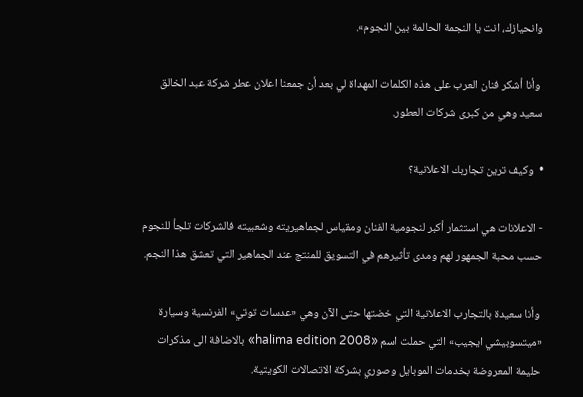وانحيازك، انت يا النجمة الحالمة بين النجوم».

 وأنا أشكر فنان العرب على هذه الكلمات المهداة لي بعد أن جمعنا اعلان عطر شركة عبد الخالق سعيد وهي من كبرى شركات العطور.

•  وكيف ترين تجاربك الاعلانية؟

- الاعلانات هي استثمار أكبر لنجومية الفنان ومقياس لجماهيريته وشعبيته فالشركات تلجأ للنجوم حسب محبة الجمهور لهم ومدى تأثيرهم في التسويق للمنتج عند الجماهير التي تعشق هذا النجم.

 وأنا سعيدة بالتجارب الاعلانية التي خضتها حتى الآن وهي «عدسات توتي» الفرنسية وسيارة «ميتسوبيشي ايجيب» التي حملت اسم «halima edition 2008» بالاضافة الى مذكرات حليمة المعروضة بخدمات الموبايل وصوري بشركة الاتصالات الكويتية.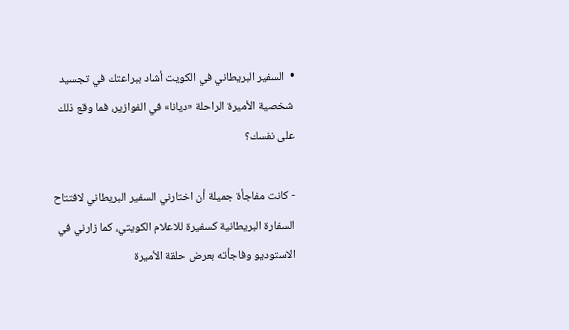•  السفير البريطاني في الكويت أشاد ببراعتك في تجسيد شخصية الأميرة الراحلة «ديانا» في الفوازير، فما وقع ذلك على نفسك؟

- كانت مفاجأة جميلة أن اختارني السفير البريطاني لافتتاح السفارة البريطانية كسفيرة للاعلام الكويتي، كما زارني في الاستوديو وفاجأته بعرض حلقة الأميرة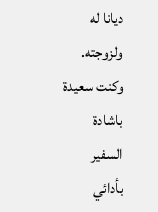ديانا له ولزوجته.  وكنت سعيدة باشادة السفير بأدائي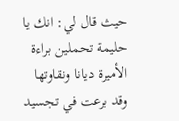حيث قال لي: انك يا حليمة تحملين براءة الأميرة ديانا ونقاوتها وقد برعت في تجسيد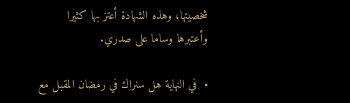شخصيتها، وهذه الشهادة أعتز بها كثيرا وأعتبرها وساما على صدري.

•  في النهاية هل سنراك في رمضان المقبل مع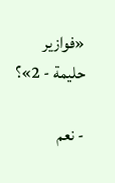«فوازير حليمة - 2»؟

- نعم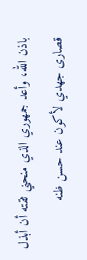باذن الله، وأعد جمهوري الذي منحني ثقته أن أبذل قصارى جهدي لأكون عند حسن ظنه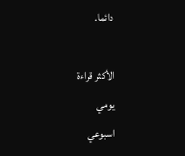دائما.

الأكثر قراءة
يومي
اسبوعي